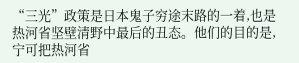“三光”政策是日本鬼子穷途末路的一着,也是热河省坚壁清野中最后的丑态。他们的目的是,宁可把热河省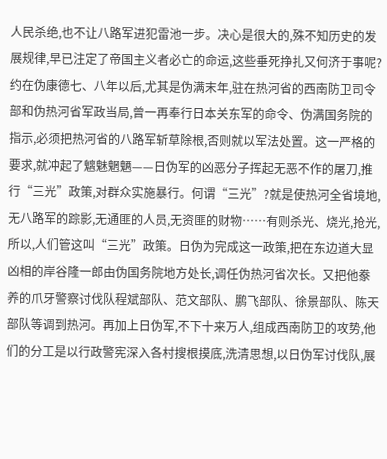人民杀绝,也不让八路军进犯雷池一步。决心是很大的,殊不知历史的发展规律,早已注定了帝国主义者必亡的命运,这些垂死挣扎又何济于事呢?
约在伪康德七、八年以后,尤其是伪满末年,驻在热河省的西南防卫司令部和伪热河省军政当局,曾一再奉行日本关东军的命令、伪满国务院的指示,必须把热河省的八路军斩草除根,否则就以军法处置。这一严格的要求,就冲起了魑魅魍魉——日伪军的凶恶分子挥起无恶不作的屠刀,推行“三光”政策,对群众实施暴行。何谓“三光”?就是使热河全省境地,无八路军的踪影,无通匪的人员,无资匪的财物……有则杀光、烧光,抢光,所以,人们管这叫“三光”政策。日伪为完成这一政策,把在东边道大显凶相的岸谷隆一郎由伪国务院地方处长,调任伪热河省次长。又把他豢养的爪牙警察讨伐队程斌部队、范文部队、鹏飞部队、徐景部队、陈天部队等调到热河。再加上日伪军,不下十来万人,组成西南防卫的攻势,他们的分工是以行政警宪深入各村搜根摸底,洗清思想,以日伪军讨伐队,展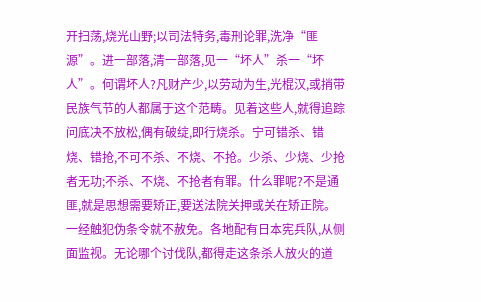开扫荡,烧光山野;以司法特务,毒刑论罪,洗净“匪源”。进一部落,清一部落,见一“坏人”杀一“坏人”。何谓坏人?凡财产少,以劳动为生,光棍汉,或捎带民族气节的人都属于这个范畴。见着这些人,就得追踪问底决不放松,偶有破绽,即行烧杀。宁可错杀、错烧、错抢,不可不杀、不烧、不抢。少杀、少烧、少抢者无功;不杀、不烧、不抢者有罪。什么罪呢?不是通匪,就是思想需要矫正,要送法院关押或关在矫正院。一经触犯伪条令就不赦免。各地配有日本宪兵队,从侧面监视。无论哪个讨伐队,都得走这条杀人放火的道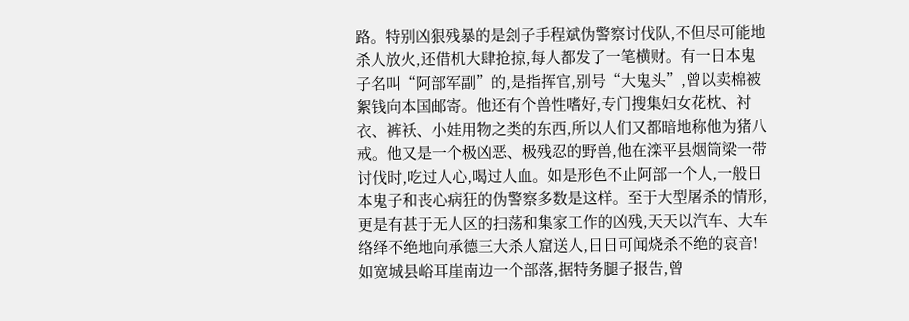路。特别凶狠残暴的是刽子手程斌伪警察讨伐队,不但尽可能地杀人放火,还借机大肆抢掠,每人都发了一笔横财。有一日本鬼子名叫“阿部军副”的,是指挥官,别号“大鬼头”,曾以卖棉被絮钱向本国邮寄。他还有个兽性嗜好,专门搜集妇女花枕、衬衣、裤袄、小娃用物之类的东西,所以人们又都暗地称他为猪八戒。他又是一个极凶恶、极残忍的野兽,他在滦平县烟筒梁一带讨伐时,吃过人心,喝过人血。如是形色不止阿部一个人,一般日本鬼子和丧心病狂的伪警察多数是这样。至于大型屠杀的情形,更是有甚于无人区的扫荡和集家工作的凶残,天天以汽车、大车络绎不绝地向承德三大杀人窟送人,日日可闻烧杀不绝的哀音!如宽城县峪耳崖南边一个部落,据特务腿子报告,曾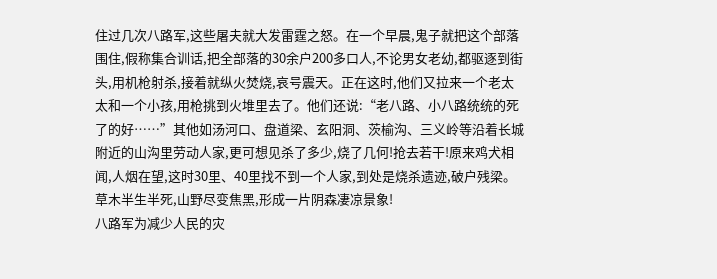住过几次八路军,这些屠夫就大发雷霆之怒。在一个早晨,鬼子就把这个部落围住,假称集合训话,把全部落的30余户200多口人,不论男女老幼,都驱逐到街头,用机枪射杀,接着就纵火焚烧,哀号震天。正在这时,他们又拉来一个老太太和一个小孩,用枪挑到火堆里去了。他们还说:“老八路、小八路统统的死了的好……”其他如汤河口、盘道梁、玄阳洞、茨榆沟、三义岭等沿着长城附近的山沟里劳动人家,更可想见杀了多少,烧了几何!抢去若干!原来鸡犬相闻,人烟在望,这时30里、40里找不到一个人家,到处是烧杀遗迹,破户残梁。草木半生半死,山野尽变焦黑,形成一片阴森凄凉景象!
八路军为减少人民的灾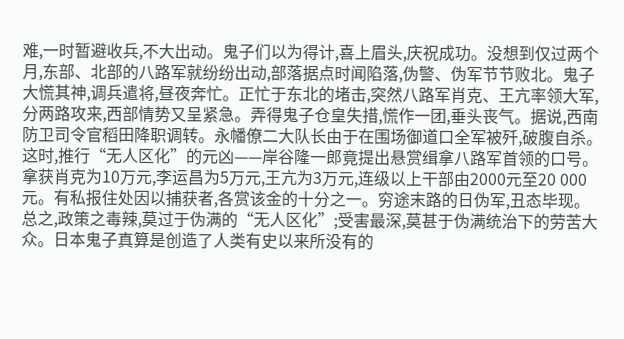难,一时暂避收兵,不大出动。鬼子们以为得计,喜上眉头,庆祝成功。没想到仅过两个月,东部、北部的八路军就纷纷出动,部落据点时闻陷落,伪警、伪军节节败北。鬼子大慌其神,调兵遣将,昼夜奔忙。正忙于东北的堵击,突然八路军肖克、王亢率领大军,分两路攻来,西部情势又呈紧急。弄得鬼子仓皇失措,慌作一团,垂头丧气。据说,西南防卫司令官稻田降职调转。永幡僚二大队长由于在围场御道口全军被歼,破腹自杀。
这时,推行“无人区化”的元凶——岸谷隆一郎竟提出悬赏缉拿八路军首领的口号。拿获肖克为10万元,李运昌为5万元,王亢为3万元,连级以上干部由2000元至20 000元。有私报住处因以捕获者,各赏该金的十分之一。穷途末路的日伪军,丑态毕现。
总之,政策之毒辣,莫过于伪满的“无人区化”;受害最深,莫甚于伪满统治下的劳苦大众。日本鬼子真算是创造了人类有史以来所没有的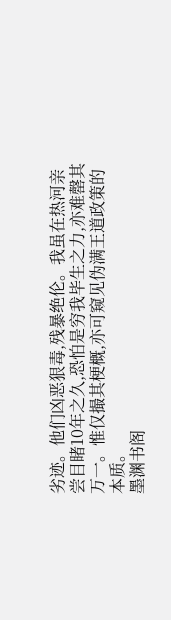劣迹。他们凶恶狠毒,残暴绝伦。我虽在热河亲尝目睹10年之久,恐怕是穷我毕生之力,亦难罄其万一。惟仅撮其梗概,亦可窥见伪满王道政策的本质。
墨渊书阁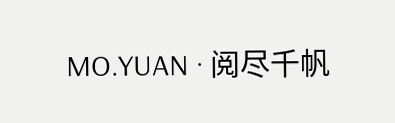MO.YUAN · 阅尽千帆